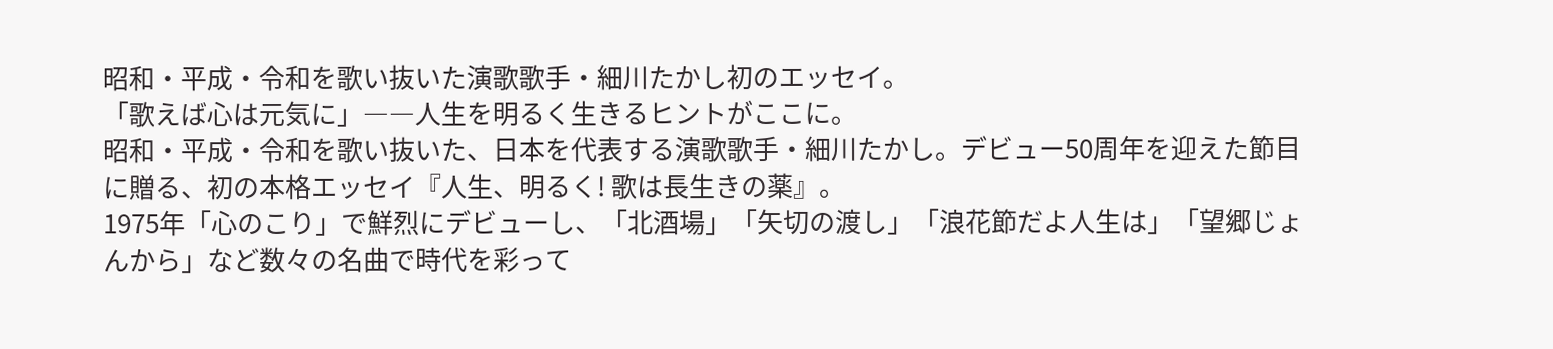昭和・平成・令和を歌い抜いた演歌歌手・細川たかし初のエッセイ。
「歌えば心は元気に」――人生を明るく生きるヒントがここに。
昭和・平成・令和を歌い抜いた、日本を代表する演歌歌手・細川たかし。デビュー50周年を迎えた節目に贈る、初の本格エッセイ『人生、明るく! 歌は長生きの薬』。
1975年「心のこり」で鮮烈にデビューし、「北酒場」「矢切の渡し」「浪花節だよ人生は」「望郷じょんから」など数々の名曲で時代を彩って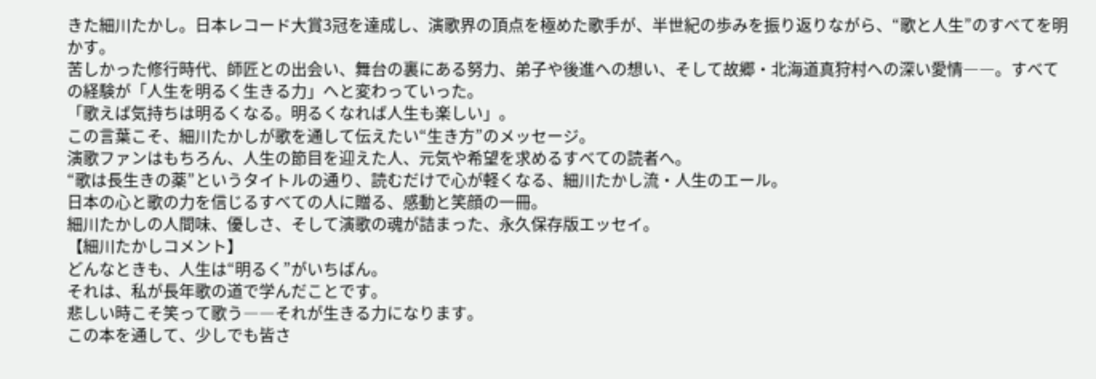きた細川たかし。日本レコード大賞3冠を達成し、演歌界の頂点を極めた歌手が、半世紀の歩みを振り返りながら、“歌と人生”のすべてを明かす。
苦しかった修行時代、師匠との出会い、舞台の裏にある努力、弟子や後進への想い、そして故郷・北海道真狩村への深い愛情――。すべての経験が「人生を明るく生きる力」へと変わっていった。
「歌えば気持ちは明るくなる。明るくなれば人生も楽しい」。
この言葉こそ、細川たかしが歌を通して伝えたい“生き方”のメッセージ。
演歌ファンはもちろん、人生の節目を迎えた人、元気や希望を求めるすべての読者へ。
“歌は長生きの薬”というタイトルの通り、読むだけで心が軽くなる、細川たかし流・人生のエール。
日本の心と歌の力を信じるすべての人に贈る、感動と笑顔の一冊。
細川たかしの人間味、優しさ、そして演歌の魂が詰まった、永久保存版エッセイ。
【細川たかしコメント】
どんなときも、人生は“明るく”がいちばん。
それは、私が長年歌の道で学んだことです。
悲しい時こそ笑って歌う――それが生きる力になります。
この本を通して、少しでも皆さ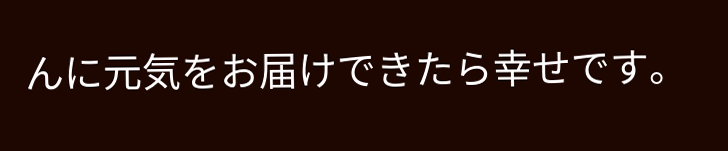んに元気をお届けできたら幸せです。